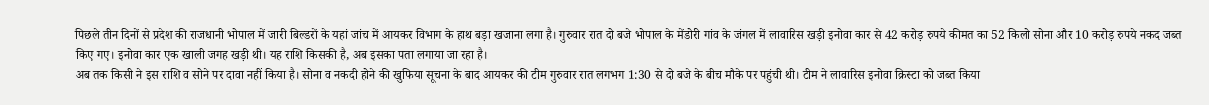पिछले तीन दिनों से प्रदेश की राजधानी भोपाल में जारी बिल्डरों के यहां जांच में आयकर विभाग के हाथ बड़ा खजाना लगा है। गुरुवार रात दो बजे भोपाल के मेंडोरी गांव के जंगल में लावारिस खड़ी इनोवा कार से 42 करोड़ रुपये कीमत का 52 किलो सोना और 10 करोड़ रुपये नकद जब्त किए गए। इनोवा कार एक खाली जगह खड़ी थी। यह राशि किसकी है, अब इसका पता लगाया जा रहा है।
अब तक किसी ने इस राशि व सोने पर दावा नहीं किया है। सोना व नकदी होने की खुफिया सूचना के बाद आयकर की टीम गुरुवार रात लगभग 1:30 से दो बजे के बीच मौके पर पहुंची थी। टीम ने लावारिस इनोवा क्रिस्टा को जब्त किया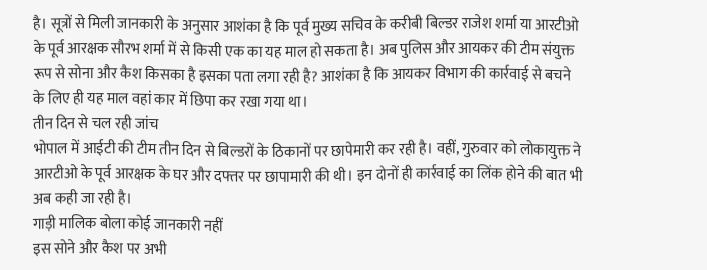है। सूत्रों से मिली जानकारी के अनुसार आशंका है कि पूर्व मुख्य सचिव के करीबी बिल्डर राजेश शर्मा या आरटीओ के पूर्व आरक्षक सौरभ शर्मा में से किसी एक का यह माल हो सकता है। अब पुलिस और आयकर की टीम संयुक्त रूप से सोना और कैश किसका है इसका पता लगा रही है? आशंका है कि आयकर विभाग की कार्रवाई से बचने के लिए ही यह माल वहां कार में छिपा कर रखा गया था।
तीन दिन से चल रही जांच
भोपाल में आईटी की टीम तीन दिन से बिल्डरों के ठिकानों पर छापेमारी कर रही है। वहीं, गुरुवार को लोकायुक्त ने आरटीओ के पूर्व आरक्षक के घर और दफ्तर पर छापामारी की थी। इन दोनों ही कार्रवाई का लिंक होने की बात भी अब कही जा रही है।
गाड़ी मालिक बोला कोई जानकारी नहीं
इस सोने और कैश पर अभी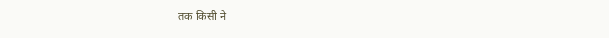तक किसी ने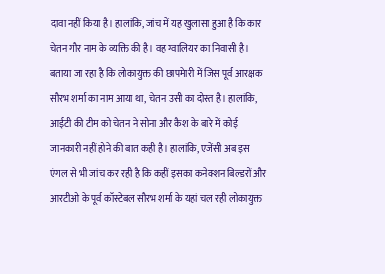दावा नहीं किया है। हालांकि, जांच में यह खुलासा हुआ है कि कार चेतन गौर नाम के व्यक्ति की है। वह ग्वालियर का निवासी है। बताया जा रहा है कि लोकायुक्त की छापमेारी में जिस पूर्व आरक्षक सौरभ शर्मा का नाम आया था, चेतन उसी का दोस्त है। हालांकि, आईटी की टीम को चेतन ने सोना और कैश के बारे में कोई जानकारी नहीं होने की बात कही है। हालांकि, एजेंसी अब इस एंगल से भी जांच कर रही है कि कहीं इसका कनेक्शन बिल्डरों और आरटीओ के पूर्व कॉस्टेबल सौरभ शर्मा के यहां चल रही लोकायुक्त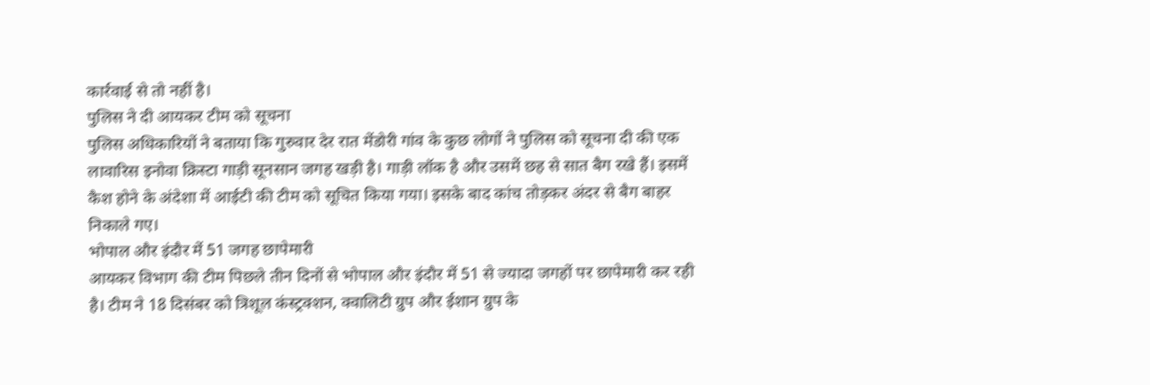कार्रवाई से तो नहीं है।
पुलिस ने दी आयकर टीम को सूचना
पुलिस अधिकारियों ने बताया कि गुरुवार देर रात मेंडोरी गांव के कुछ लोगों ने पुलिस को सूचना दी की एक लावारिस इनोवा क्रिस्टा गाड़ी सूनसान जगह खड़ी है। गाड़ी लॉक है और उसमें छह से सात बैग रखे हैं। इसमें कैश होने के अंदेशा में आईटी की टीम को सूचित किया गया। इसके बाद कांच तोड़कर अंदर से बैग बाहर निकाले गए।
भोपाल और इंदौर में 51 जगह छापेमारी
आयकर विभाग की टीम पिछले तीन दिनों से भोपाल और इंदौर में 51 से ज्यादा जगहों पर छापेमारी कर रही है। टीम ने 18 दिसंबर को त्रिशूल कंस्ट्रक्शन, क्वालिटी ग्रुप और ईशान ग्रुप के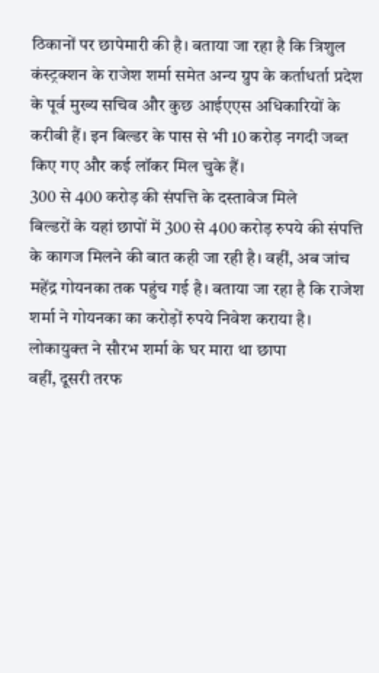ठिकानों पर छापेमारी की है। बताया जा रहा है कि त्रिशुल कंस्ट्रक्शन के राजेश शर्मा समेत अन्य ग्रुप के कर्ताधर्ता प्रदेश के पूर्व मुख्य सचिव और कुछ आईएएस अधिकारियों के करीबी हैं। इन बिल्डर के पास से भी 10 करोड़ नगदी जब्त किए गए और कई लॉकर मिल चुके हैं।
300 से 400 करोड़ की संपत्ति के दस्तावेज मिले
बिल्डरों के यहां छापों में 300 से 400 करोड़ रुपये की संपत्ति के कागज मिलने की बात कही जा रही है। वहीं, अब जांच महेंद्र गोयनका तक पहुंच गई है। बताया जा रहा है कि राजेश शर्मा ने गोयनका का करोड़ों रुपये निवेश कराया है।
लोकायुक्त ने सौरभ शर्मा के घर मारा था छापा
वहीं, दूसरी तरफ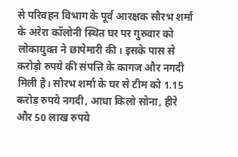से परिवहन विभाग के पूर्व आरक्षक सौरभ शर्मा के अरेरा कॉलोनी स्थित घर पर गुरुवार को लोकायुक्त ने छापेमारी की। इसके पास से करोड़ो रुपये की संपत्ति के कागज और नगदी मिली है। सौरभ शर्मा के घर से टीम को 1.15 करोड़ रुपये नगदी, आधा किलो सोना, हीरे और 50 लाख रुपये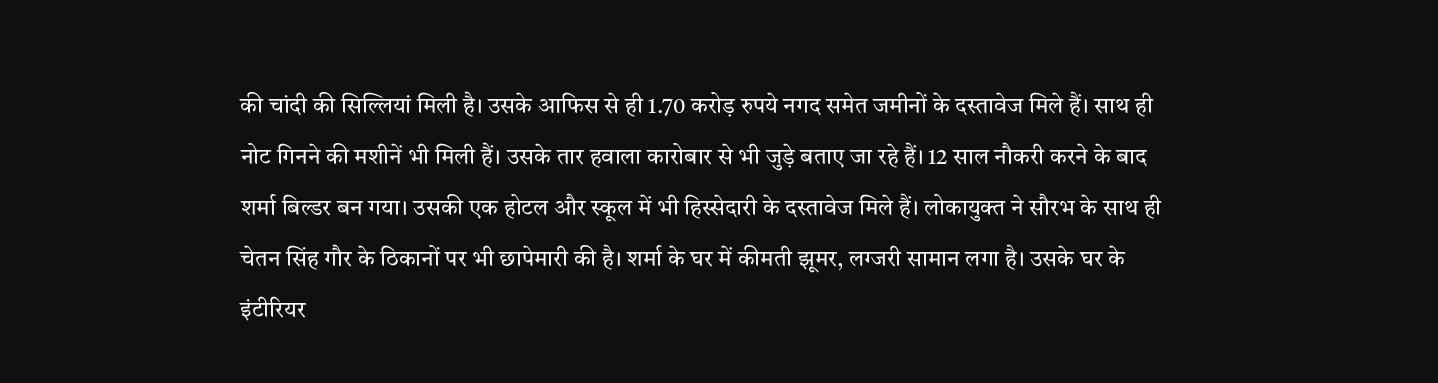की चांदी की सिल्लियां मिली है। उसके आफिस से ही 1.70 करोड़ रुपये नगद समेत जमीनों के दस्तावेज मिले हैं। साथ ही नोट गिनने की मशीनें भी मिली हैं। उसके तार हवाला कारोबार से भी जुड़े बताए जा रहे हैं। 12 साल नौकरी करने के बाद शर्मा बिल्डर बन गया। उसकी एक होटल और स्कूल में भी हिस्सेदारी के दस्तावेज मिले हैं। लोकायुक्त ने सौरभ के साथ ही चेतन सिंह गौर के ठिकानों पर भी छापेमारी की है। शर्मा के घर में कीमती झूमर, लग्जरी सामान लगा है। उसके घर के इंटीरियर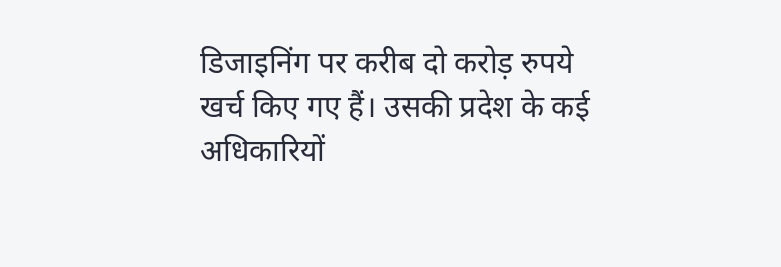डिजाइनिंग पर करीब दो करोड़ रुपये खर्च किए गए हैं। उसकी प्रदेश के कई अधिकारियों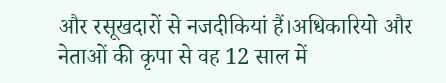और रसूखदारों से नजदीकियां हैं।अधिकारियो और नेताओं की कृपा से वह 12 साल में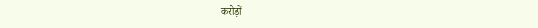करोड़ों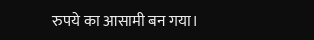रुपये का आसामी बन गया।